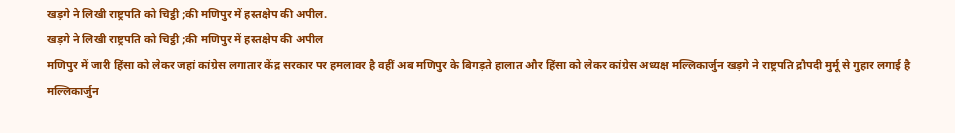खड़गे ने लिखी राष्ट्रपति को चिट्ठी ;की मणिपुर में हस्तक्षेप की अपील.
खड़गे ने लिखी राष्ट्रपति को चिट्ठी ;की मणिपुर में हस्तक्षेप की अपील
मणिपुर में जारी हिंसा को लेकर जहां कांग्रेस लगातार केंद्र सरकार पर हमलावर है वहीं अब मणिपुर के बिगड़ते हालात और हिंसा को लेकर कांग्रेस अध्यक्ष मल्लिकार्जुन खड़गे ने राष्ट्रपति द्रौपदी मुर्मू से गुहार लगाई है मल्लिकार्जुन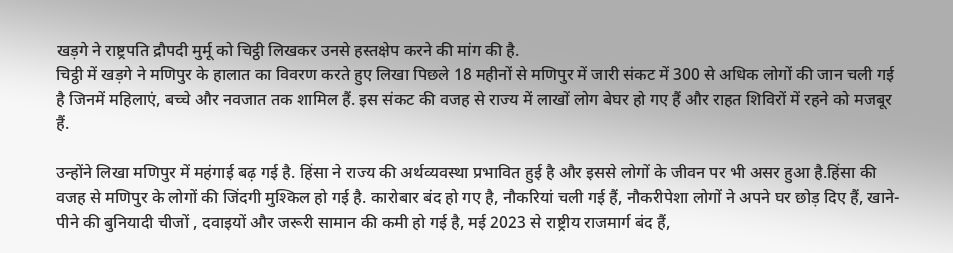खड़गे ने राष्ट्रपति द्रौपदी मुर्मू को चिट्ठी लिखकर उनसे हस्तक्षेप करने की मांग की है.
चिट्ठी में खड़गे ने मणिपुर के हालात का विवरण करते हुए लिखा पिछले 18 महीनों से मणिपुर में जारी संकट में 300 से अधिक लोगों की जान चली गई है जिनमें महिलाएं, बच्चे और नवजात तक शामिल हैं. इस संकट की वजह से राज्य में लाखों लोग बेघर हो गए हैं और राहत शिविरों में रहने को मजबूर हैं.

उन्होंने लिखा मणिपुर में महंगाई बढ़ गई है. हिंसा ने राज्य की अर्थव्यवस्था प्रभावित हुई है और इससे लोगों के जीवन पर भी असर हुआ है.हिंसा की वजह से मणिपुर के लोगों की जिंदगी मुश्किल हो गई है. कारोबार बंद हो गए है, नौकरियां चली गई हैं, नौकरीपेशा लोगों ने अपने घर छोड़ दिए हैं, खाने-पीने की बुनियादी चीजों , दवाइयों और जरूरी सामान की कमी हो गई है, मई 2023 से राष्ट्रीय राजमार्ग बंद हैं,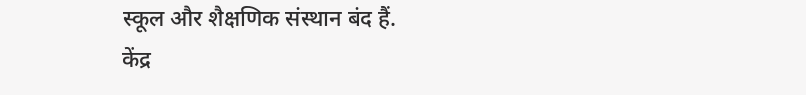स्कूल और शैक्षणिक संस्थान बंद हैं.
केंद्र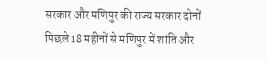सरकार और मणिपुर की राज्य सरकार दोनों पिछले 18 महीनों से मणिपुर में शांति और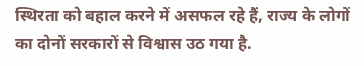स्थिरता को बहाल करने में असफल रहे हैं, राज्य के लोगों का दोनों सरकारों से विश्वास उठ गया है.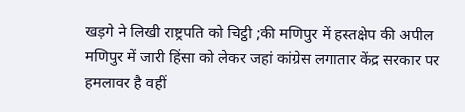खड़गे ने लिखी राष्ट्रपति को चिट्ठी ;की मणिपुर में हस्तक्षेप की अपील
मणिपुर में जारी हिंसा को लेकर जहां कांग्रेस लगातार केंद्र सरकार पर हमलावर है वहीं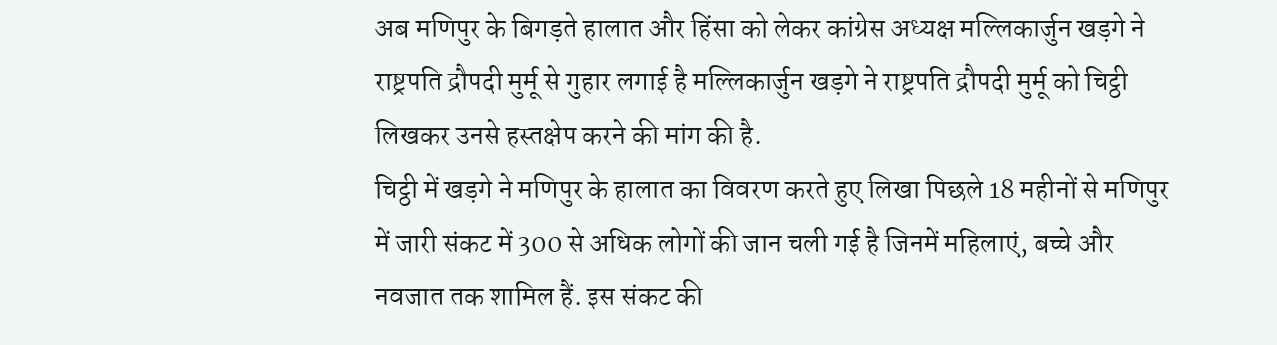अब मणिपुर के बिगड़ते हालात और हिंसा को लेकर कांग्रेस अध्यक्ष मल्लिकार्जुन खड़गे ने राष्ट्रपति द्रौपदी मुर्मू से गुहार लगाई है मल्लिकार्जुन खड़गे ने राष्ट्रपति द्रौपदी मुर्मू को चिट्ठी लिखकर उनसे हस्तक्षेप करने की मांग की है.
चिट्ठी में खड़गे ने मणिपुर के हालात का विवरण करते हुए लिखा पिछले 18 महीनों से मणिपुर में जारी संकट में 300 से अधिक लोगों की जान चली गई है जिनमें महिलाएं, बच्चे और नवजात तक शामिल हैं. इस संकट की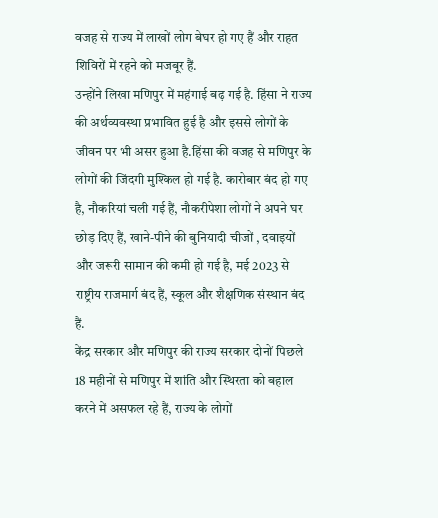वजह से राज्य में लाखों लोग बेघर हो गए हैं और राहत शिविरों में रहने को मजबूर हैं.
उन्होंने लिखा मणिपुर में महंगाई बढ़ गई है. हिंसा ने राज्य की अर्थव्यवस्था प्रभावित हुई है और इससे लोगों के जीवन पर भी असर हुआ है.हिंसा की वजह से मणिपुर के लोगों की जिंदगी मुश्किल हो गई है. कारोबार बंद हो गए है, नौकरियां चली गई हैं, नौकरीपेशा लोगों ने अपने घर छोड़ दिए हैं, खाने-पीने की बुनियादी चीजों , दवाइयों और जरूरी सामान की कमी हो गई है, मई 2023 से राष्ट्रीय राजमार्ग बंद हैं, स्कूल और शैक्षणिक संस्थान बंद हैं.
केंद्र सरकार और मणिपुर की राज्य सरकार दोनों पिछले 18 महीनों से मणिपुर में शांति और स्थिरता को बहाल करने में असफल रहे हैं, राज्य के लोगों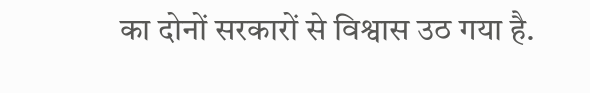का दोनों सरकारों से विश्वास उठ गया है.